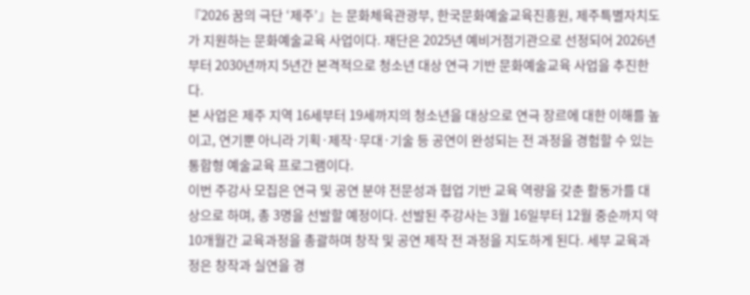『2026 꿈의 극단 ‘제주’』는 문화체육관광부, 한국문화예술교육진흥원, 제주특별자치도가 지원하는 문화예술교육 사업이다. 재단은 2025년 예비거점기관으로 선정되어 2026년부터 2030년까지 5년간 본격적으로 청소년 대상 연극 기반 문화예술교육 사업을 추진한다.
본 사업은 제주 지역 16세부터 19세까지의 청소년을 대상으로 연극 장르에 대한 이해를 높이고, 연기뿐 아니라 기획·제작·무대·기술 등 공연이 완성되는 전 과정을 경험할 수 있는 통합형 예술교육 프로그램이다.
이번 주강사 모집은 연극 및 공연 분야 전문성과 협업 기반 교육 역량을 갖춘 활동가를 대상으로 하며, 총 3명을 선발할 예정이다. 선발된 주강사는 3월 16일부터 12월 중순까지 약 10개월간 교육과정을 총괄하며 창작 및 공연 제작 전 과정을 지도하게 된다. 세부 교육과정은 창작과 실연을 경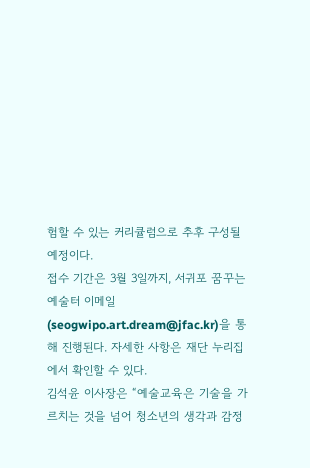험할 수 있는 커리큘럼으로 추후 구성될 예정이다.
접수 기간은 3월 3일까지, 서귀포 꿈꾸는 예술터 이메일(seogwipo.art.dream@jfac.kr)을 통해 진행된다. 자세한 사항은 재단 누리집에서 확인할 수 있다.
김석윤 이사장은 “예술교육은 기술을 가르치는 것을 넘어 청소년의 생각과 감정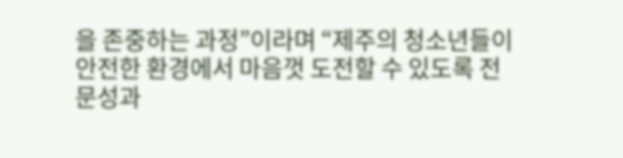을 존중하는 과정”이라며 “제주의 청소년들이 안전한 환경에서 마음껏 도전할 수 있도록 전문성과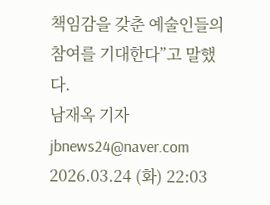책임감을 갖춘 예술인들의 참여를 기대한다”고 말했다.
남재옥 기자 jbnews24@naver.com
2026.03.24 (화) 22:03